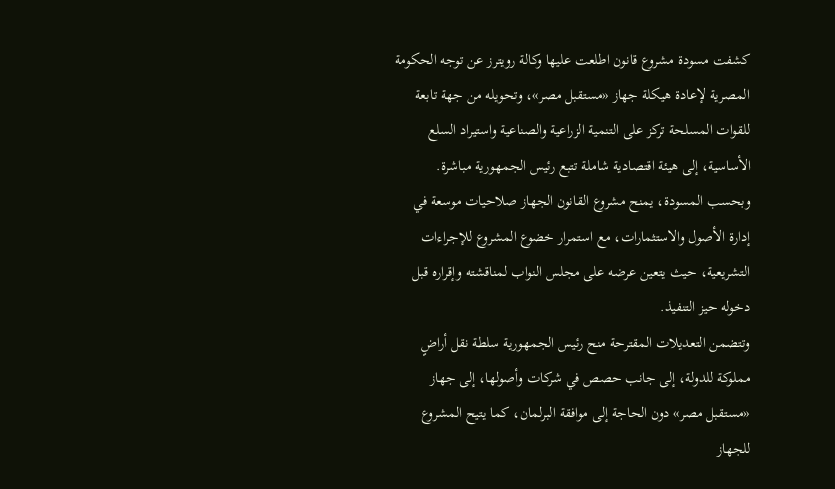كشفت مسودة مشروع قانون اطلعت عليها وكالة رويترز عن توجه الحكومة المصرية لإعادة هيكلة جهاز «مستقبل مصر»، وتحويله من جهة تابعة للقوات المسلحة تركز على التنمية الزراعية والصناعية واستيراد السلع الأساسية، إلى هيئة اقتصادية شاملة تتبع رئيس الجمهورية مباشرة.
وبحسب المسودة، يمنح مشروع القانون الجهاز صلاحيات موسعة في إدارة الأصول والاستثمارات، مع استمرار خضوع المشروع للإجراءات التشريعية، حيث يتعين عرضه على مجلس النواب لمناقشته وإقراره قبل دخوله حيز التنفيذ.
وتتضمن التعديلات المقترحة منح رئيس الجمهورية سلطة نقل أراضٍ مملوكة للدولة، إلى جانب حصص في شركات وأصولها، إلى جهاز «مستقبل مصر» دون الحاجة إلى موافقة البرلمان، كما يتيح المشروع للجهاز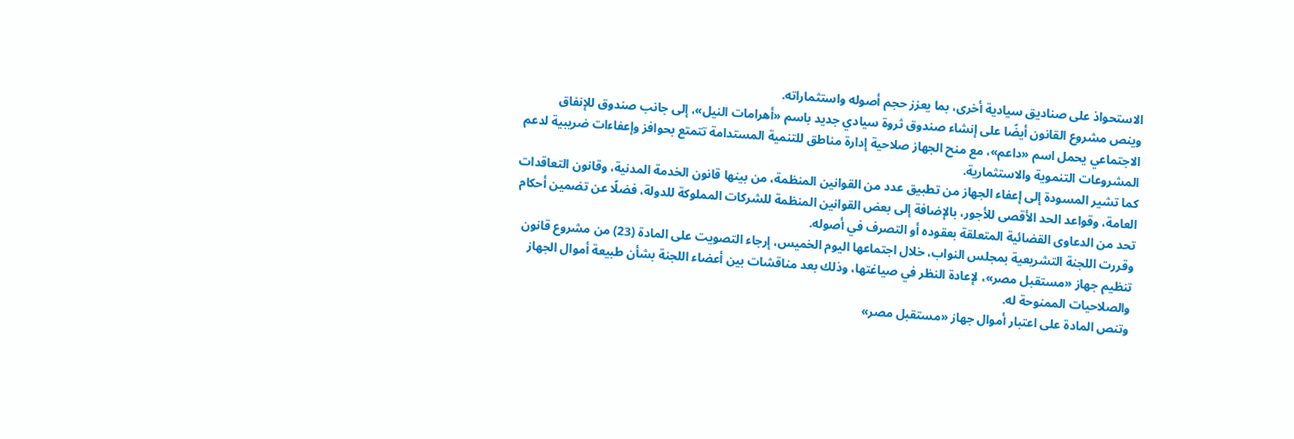الاستحواذ على صناديق سيادية أخرى، بما يعزز حجم أصوله واستثماراته.
وينص مشروع القانون أيضًا على إنشاء صندوق ثروة سيادي جديد باسم «أهرامات النيل»، إلى جانب صندوق للإنفاق الاجتماعي يحمل اسم «داعم»، مع منح الجهاز صلاحية إدارة مناطق للتنمية المستدامة تتمتع بحوافز وإعفاءات ضريبية لدعم المشروعات التنموية والاستثمارية.
كما تشير المسودة إلى إعفاء الجهاز من تطبيق عدد من القوانين المنظمة، من بينها قانون الخدمة المدنية، وقانون التعاقدات العامة، وقواعد الحد الأقصى للأجور، بالإضافة إلى بعض القوانين المنظمة للشركات المملوكة للدولة، فضلًا عن تضمين أحكام تحد من الدعاوى القضائية المتعلقة بعقوده أو التصرف في أصوله.
وقررت اللجنة التشريعية بمجلس النواب، خلال اجتماعها اليوم الخميس، إرجاء التصويت على المادة (23) من مشروع قانون تنظيم جهاز «مستقبل مصر»، لإعادة النظر في صياغتها، وذلك بعد مناقشات بين أعضاء اللجنة بشأن طبيعة أموال الجهاز والصلاحيات الممنوحة له.
وتنص المادة على اعتبار أموال جهاز «مستقبل مصر»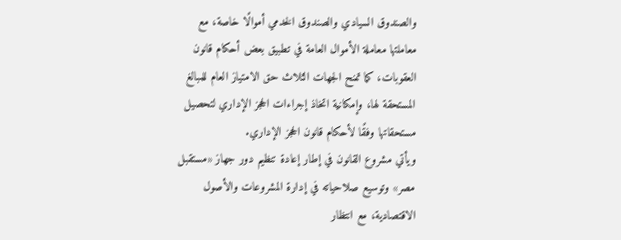والصندوق السيادي والصندوق الخدمي أموالًا خاصة، مع معاملتها معاملة الأموال العامة في تطبيق بعض أحكام قانون العقوبات، كما تمنح الجهات الثلاث حق الامتياز العام للمبالغ المستحقة لها، وإمكانية اتخاذ إجراءات الحجز الإداري لتحصيل مستحقاتها وفقًا لأحكام قانون الحجز الإداري.
ويأتي مشروع القانون في إطار إعادة تنظيم دور جهاز «مستقبل مصر» وتوسيع صلاحياته في إدارة المشروعات والأصول الاقتصادية، مع انتظار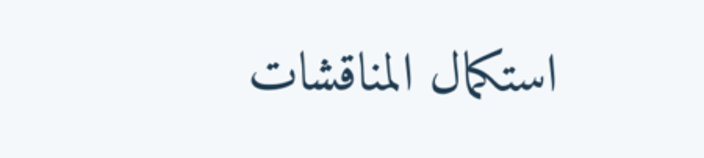استكمال المناقشات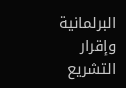البرلمانية وإقرار التشريع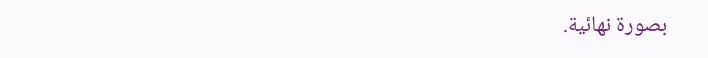بصورة نهائية.